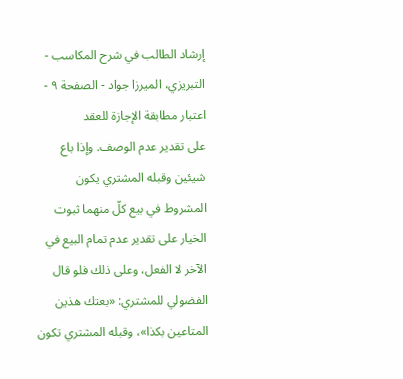إرشاد الطالب في شرح المكاسب - التبريزي، الميرزا جواد - الصفحة ٩ - اعتبار مطابقة الإجازة للعقد
على تقدير عدم الوصف. وإذا باع شيئين وقبله المشتري يكون المشروط في بيع كلّ منهما ثبوت الخيار على تقدير عدم تمام البيع في الآخر لا الفعل، وعلى ذلك فلو قال الفضولي للمشتري: «بعتك هذين المتاعين بكذا»، وقبله المشتري تكون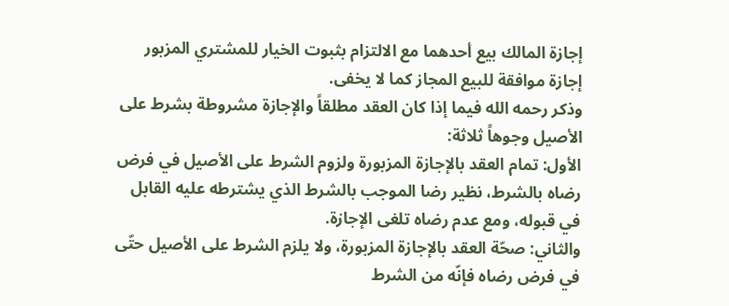إجازة المالك بيع أحدهما مع الالتزام بثبوت الخيار للمشتري المزبور إجازة موافقة للبيع المجاز كما لا يخفى.
وذكر رحمه الله فيما إذا كان العقد مطلقاً والإجازة مشروطة بشرط على الأصيل وجوهاً ثلاثة:
الأول: تمام العقد بالإجازة المزبورة ولزوم الشرط على الأصيل في فرض رضاه بالشرط، نظير رضا الموجب بالشرط الذي يشترطه عليه القابل في قبوله، ومع عدم رضاه تلغى الإجازة.
والثاني: صحّة العقد بالإجازة المزبورة، ولا يلزم الشرط على الأصيل حتّى في فرض رضاه فإنّه من الشرط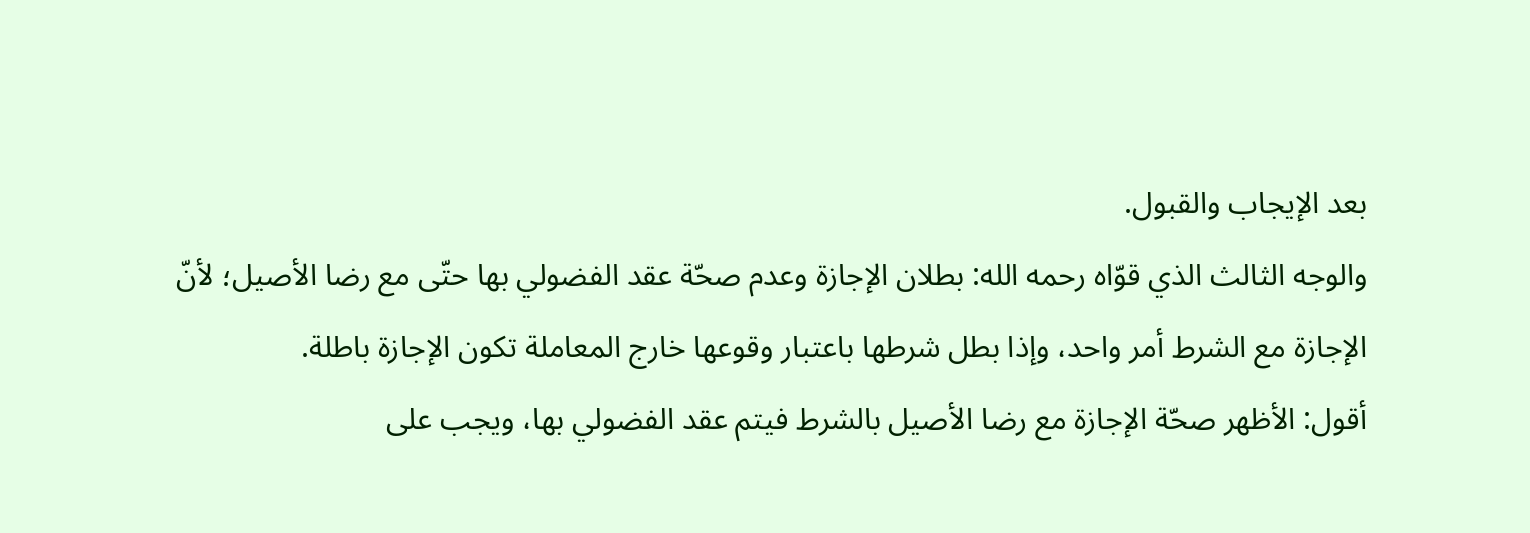بعد الإيجاب والقبول.
والوجه الثالث الذي قوّاه رحمه الله: بطلان الإجازة وعدم صحّة عقد الفضولي بها حتّى مع رضا الأصيل؛ لأنّ الإجازة مع الشرط أمر واحد، وإذا بطل شرطها باعتبار وقوعها خارج المعاملة تكون الإجازة باطلة.
أقول: الأظهر صحّة الإجازة مع رضا الأصيل بالشرط فيتم عقد الفضولي بها، ويجب على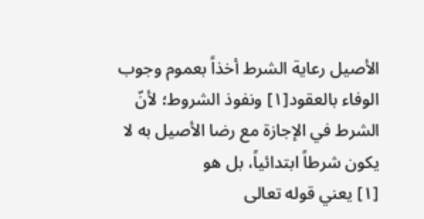الأصيل رعاية الشرط أخذاً بعموم وجوب الوفاء بالعقود[١] ونفوذ الشروط؛ لأنّ الشرط في الإجازة مع رضا الأصيل به لا يكون شرطاً ابتدائياً، بل هو
[١] يعني قوله تعالى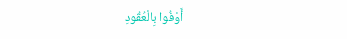أَوْفُوا بِالْعُقُودِ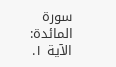سورة المائدة: الآية ١.